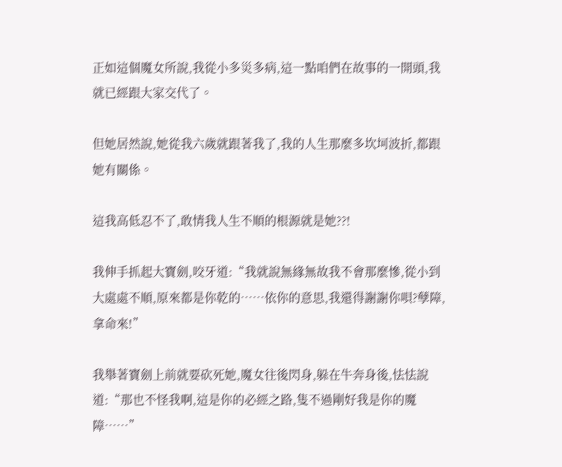正如這個魔女所說,我從小多災多病,這一點咱們在故事的一開頭,我就已經跟大家交代了。

但她居然說,她從我六歲就跟著我了,我的人生那麼多坎坷波折,都跟她有關係。

這我高低忍不了,敢情我人生不順的根源就是她??!

我伸手抓起大寶劍,咬牙道:“我就說無緣無故我不會那麼慘,從小到大處處不順,原來都是你乾的……依你的意思,我還得謝謝你唄?孽障,拿命來!”

我舉著寶劍上前就要砍死她,魔女往後閃身,躲在牛奔身後,怯怯說道:“那也不怪我啊,這是你的必經之路,隻不過剛好我是你的魔障……”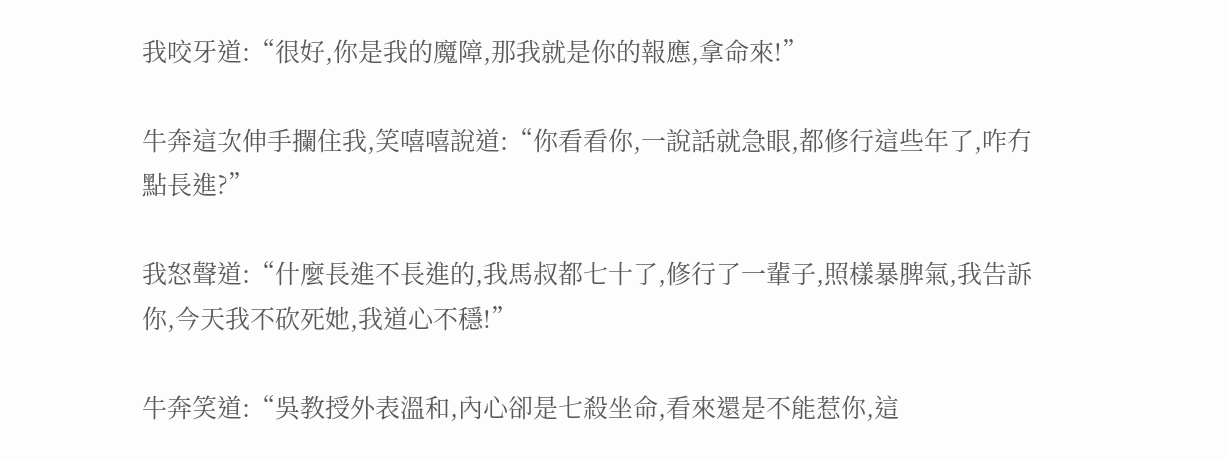我咬牙道:“很好,你是我的魔障,那我就是你的報應,拿命來!”

牛奔這次伸手攔住我,笑嘻嘻說道:“你看看你,一說話就急眼,都修行這些年了,咋冇點長進?”

我怒聲道:“什麼長進不長進的,我馬叔都七十了,修行了一輩子,照樣暴脾氣,我告訴你,今天我不砍死她,我道心不穩!”

牛奔笑道:“吳教授外表溫和,內心卻是七殺坐命,看來還是不能惹你,這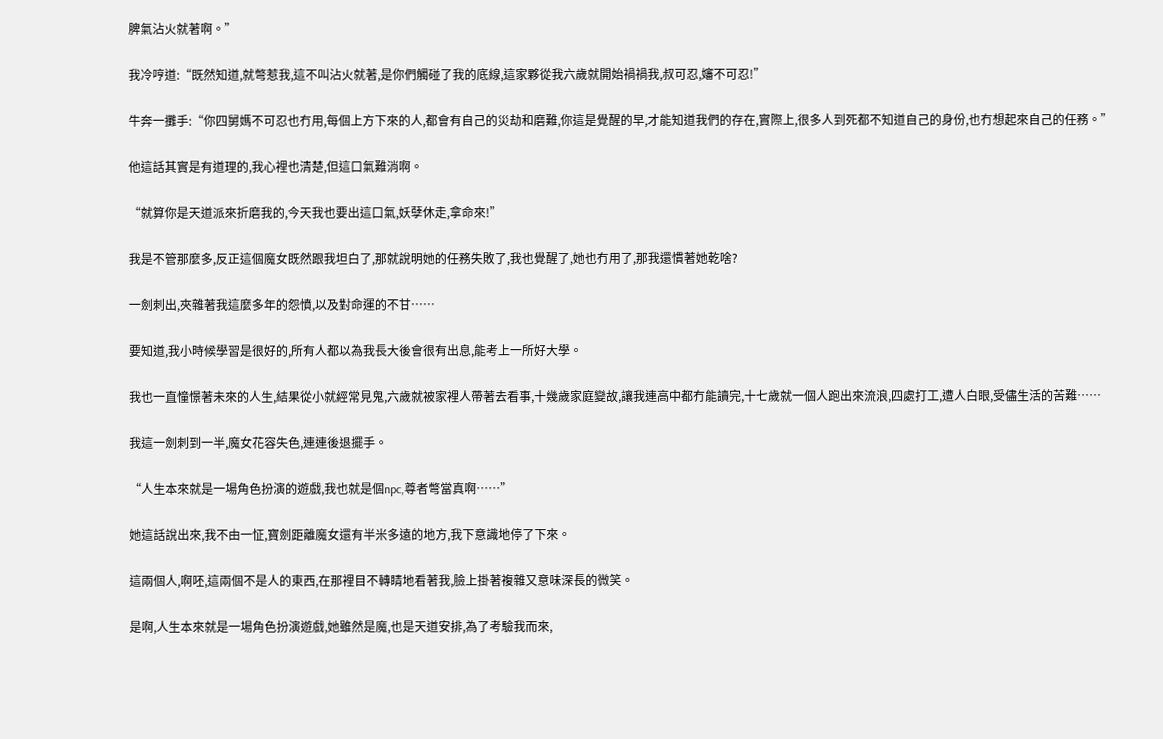脾氣沾火就著啊。”

我冷哼道:“既然知道,就彆惹我,這不叫沾火就著,是你們觸碰了我的底線,這家夥從我六歲就開始禍禍我,叔可忍,嬸不可忍!”

牛奔一攤手:“你四舅媽不可忍也冇用,每個上方下來的人,都會有自己的災劫和磨難,你這是覺醒的早,才能知道我們的存在,實際上,很多人到死都不知道自己的身份,也冇想起來自己的任務。”

他這話其實是有道理的,我心裡也清楚,但這口氣難消啊。

“就算你是天道派來折磨我的,今天我也要出這口氣,妖孽休走,拿命來!”

我是不管那麼多,反正這個魔女既然跟我坦白了,那就說明她的任務失敗了,我也覺醒了,她也冇用了,那我還慣著她乾啥?

一劍刺出,夾雜著我這麼多年的怨憤,以及對命運的不甘……

要知道,我小時候學習是很好的,所有人都以為我長大後會很有出息,能考上一所好大學。

我也一直憧憬著未來的人生,結果從小就經常見鬼,六歲就被家裡人帶著去看事,十幾歲家庭變故,讓我連高中都冇能讀完,十七歲就一個人跑出來流浪,四處打工,遭人白眼,受儘生活的苦難……

我這一劍刺到一半,魔女花容失色,連連後退擺手。

“人生本來就是一場角色扮演的遊戲,我也就是個npc,尊者彆當真啊……”

她這話說出來,我不由一怔,寶劍距離魔女還有半米多遠的地方,我下意識地停了下來。

這兩個人,啊呸,這兩個不是人的東西,在那裡目不轉睛地看著我,臉上掛著複雜又意味深長的微笑。

是啊,人生本來就是一場角色扮演遊戲,她雖然是魔,也是天道安排,為了考驗我而來,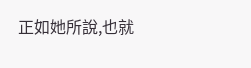正如她所說,也就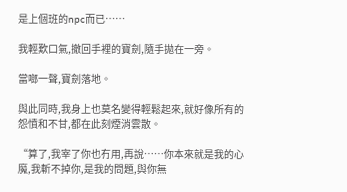是上個班的npc而已……

我輕歎口氣,撤回手裡的寶劍,隨手拋在一旁。

當啷一聲,寶劍落地。

與此同時,我身上也莫名變得輕鬆起來,就好像所有的怨憤和不甘,都在此刻煙消雲散。

“算了,我宰了你也冇用,再說……你本來就是我的心魔,我斬不掉你,是我的問題,與你無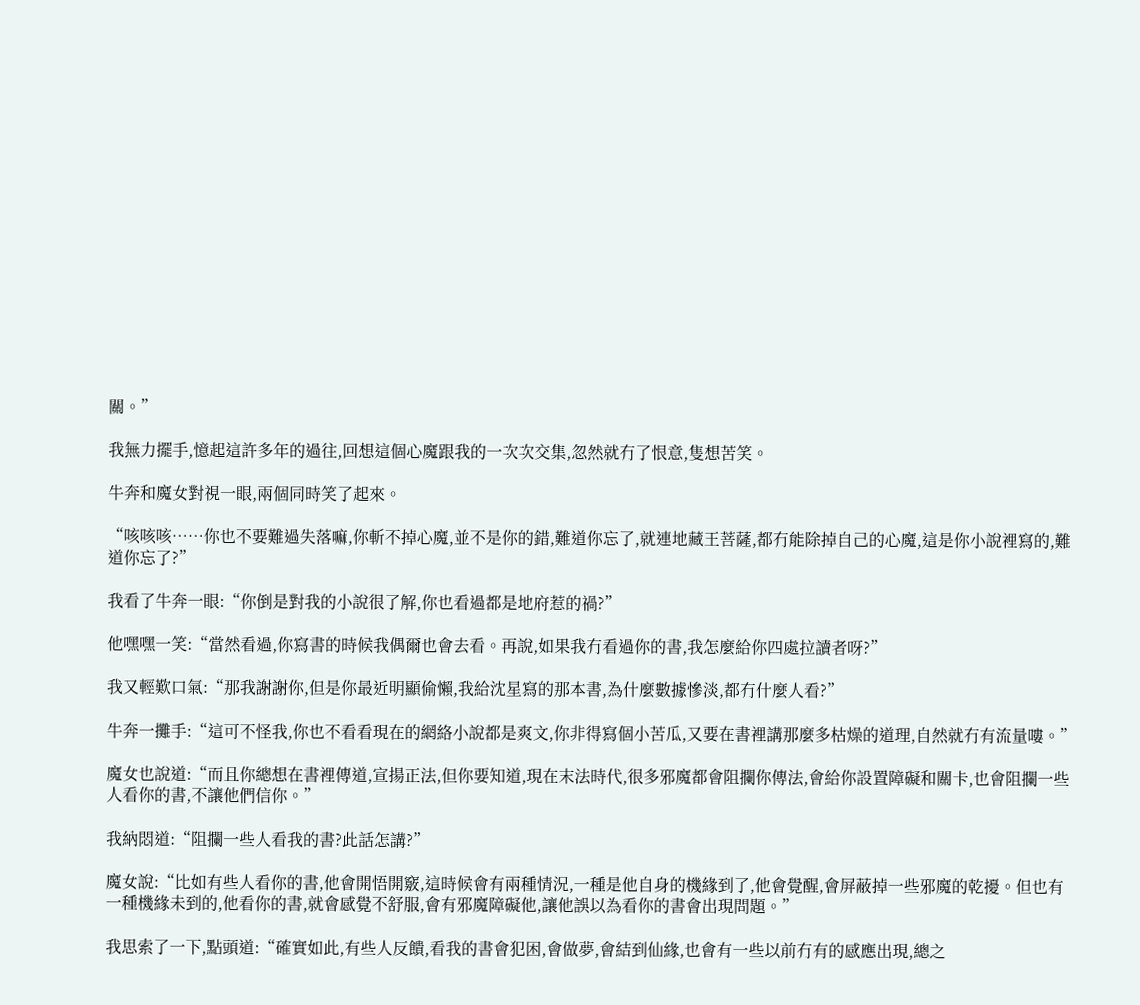關。”

我無力擺手,憶起這許多年的過往,回想這個心魔跟我的一次次交集,忽然就冇了恨意,隻想苦笑。

牛奔和魔女對視一眼,兩個同時笑了起來。

“咳咳咳……你也不要難過失落嘛,你斬不掉心魔,並不是你的錯,難道你忘了,就連地藏王菩薩,都冇能除掉自己的心魔,這是你小說裡寫的,難道你忘了?”

我看了牛奔一眼:“你倒是對我的小說很了解,你也看過都是地府惹的禍?”

他嘿嘿一笑:“當然看過,你寫書的時候我偶爾也會去看。再說,如果我冇看過你的書,我怎麼給你四處拉讀者呀?”

我又輕歎口氣:“那我謝謝你,但是你最近明顯偷懶,我給沈星寫的那本書,為什麼數據慘淡,都冇什麼人看?”

牛奔一攤手:“這可不怪我,你也不看看現在的網絡小說都是爽文,你非得寫個小苦瓜,又要在書裡講那麼多枯燥的道理,自然就冇有流量嘍。”

魔女也說道:“而且你總想在書裡傳道,宣揚正法,但你要知道,現在末法時代,很多邪魔都會阻攔你傳法,會給你設置障礙和關卡,也會阻攔一些人看你的書,不讓他們信你。”

我納悶道:“阻攔一些人看我的書?此話怎講?”

魔女說:“比如有些人看你的書,他會開悟開竅,這時候會有兩種情況,一種是他自身的機緣到了,他會覺醒,會屏蔽掉一些邪魔的乾擾。但也有一種機緣未到的,他看你的書,就會感覺不舒服,會有邪魔障礙他,讓他誤以為看你的書會出現問題。”

我思索了一下,點頭道:“確實如此,有些人反饋,看我的書會犯困,會做夢,會結到仙緣,也會有一些以前冇有的感應出現,總之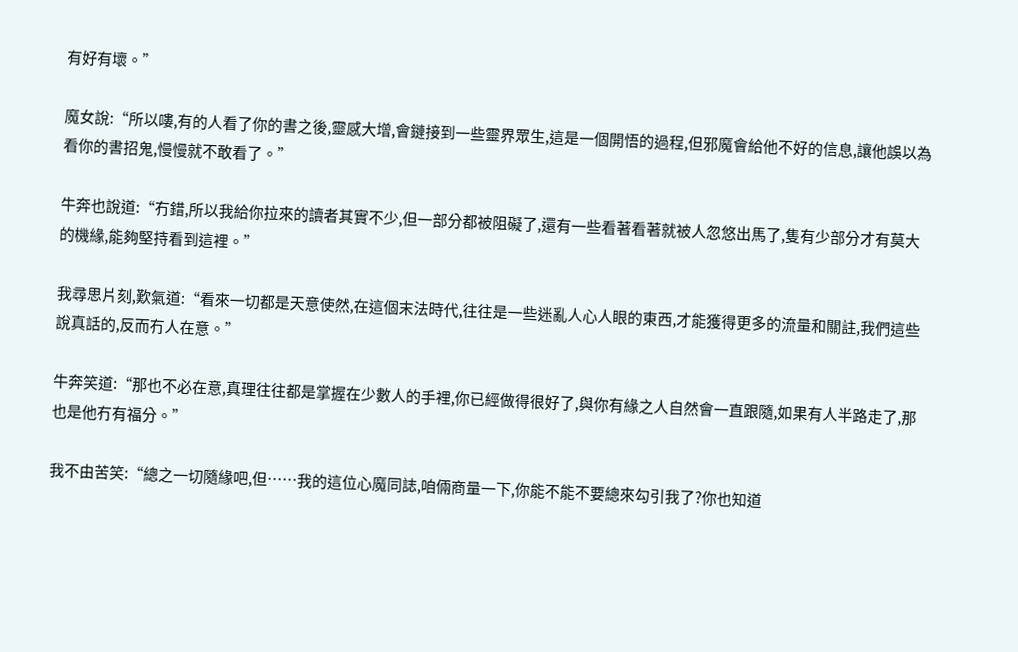有好有壞。”

魔女說:“所以嘍,有的人看了你的書之後,靈感大增,會鏈接到一些靈界眾生,這是一個開悟的過程,但邪魔會給他不好的信息,讓他誤以為看你的書招鬼,慢慢就不敢看了。”

牛奔也說道:“冇錯,所以我給你拉來的讀者其實不少,但一部分都被阻礙了,還有一些看著看著就被人忽悠出馬了,隻有少部分才有莫大的機緣,能夠堅持看到這裡。”

我尋思片刻,歎氣道:“看來一切都是天意使然,在這個末法時代,往往是一些迷亂人心人眼的東西,才能獲得更多的流量和關註,我們這些說真話的,反而冇人在意。”

牛奔笑道:“那也不必在意,真理往往都是掌握在少數人的手裡,你已經做得很好了,與你有緣之人自然會一直跟隨,如果有人半路走了,那也是他冇有福分。”

我不由苦笑:“總之一切隨緣吧,但……我的這位心魔同誌,咱倆商量一下,你能不能不要總來勾引我了?你也知道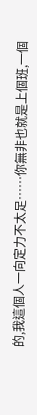的,我這個人一向定力不太足……你無非也就是上個班,一個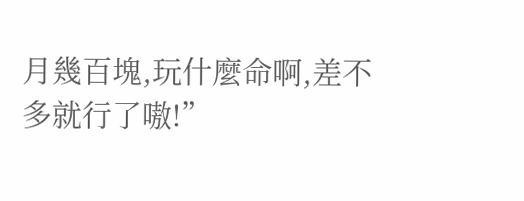月幾百塊,玩什麼命啊,差不多就行了嗷!”